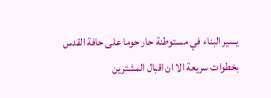يسير البناء في مستوطنة حار حوما على حافة القدس بخطوات سريعة الا ان اقبال المشترين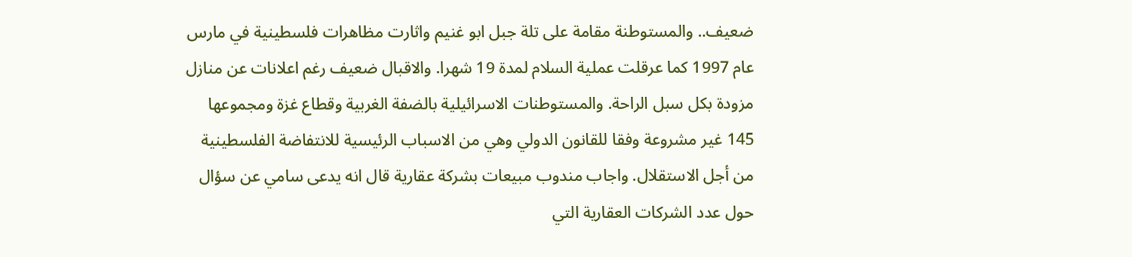ضعيف.. والمستوطنة مقامة على تلة جبل ابو غنيم واثارت مظاهرات فلسطينية في مارس عام 1997 كما عرقلت عملية السلام لمدة 19 شهرا. والاقبال ضعيف رغم اعلانات عن منازل مزودة بكل سبل الراحة. والمستوطنات الاسرائيلية بالضفة الغربية وقطاع غزة ومجموعها 145 غير مشروعة وفقا للقانون الدولي وهي من الاسباب الرئيسية للانتفاضة الفلسطينية من أجل الاستقلال. واجاب مندوب مبيعات بشركة عقارية قال انه يدعى سامي عن سؤال حول عدد الشركات العقارية التي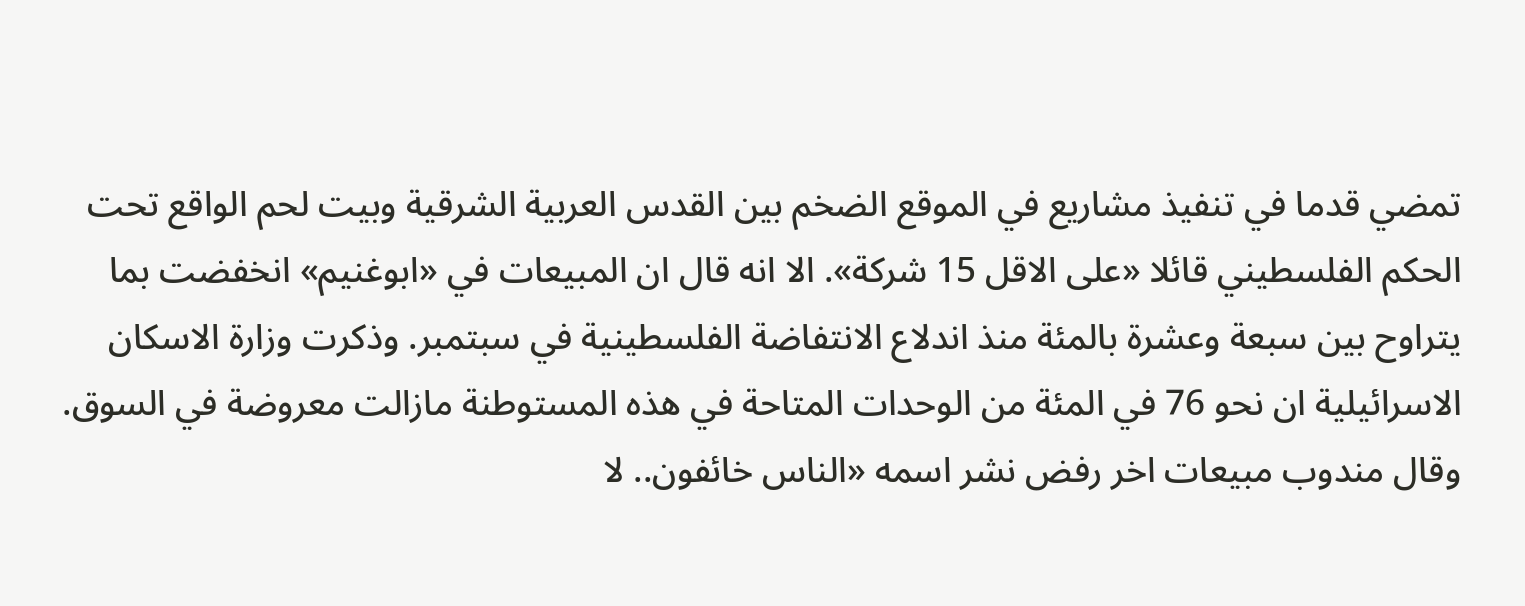تمضي قدما في تنفيذ مشاريع في الموقع الضخم بين القدس العربية الشرقية وبيت لحم الواقع تحت الحكم الفلسطيني قائلا «على الاقل 15 شركة». الا انه قال ان المبيعات في «ابوغنيم» انخفضت بما يتراوح بين سبعة وعشرة بالمئة منذ اندلاع الانتفاضة الفلسطينية في سبتمبر. وذكرت وزارة الاسكان الاسرائيلية ان نحو 76 في المئة من الوحدات المتاحة في هذه المستوطنة مازالت معروضة في السوق. وقال مندوب مبيعات اخر رفض نشر اسمه «الناس خائفون.. لا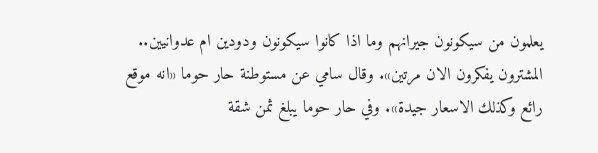يعلمون من سيكونون جيرانهم وما اذا كانوا سيكونون ودودين ام عدوانيين.. المشترون يفكرون الان مرتين». وقال سامي عن مستوطنة حار حوما «انه موقع رائع وكذلك الاسعار جيدة». وفي حار حوما يبلغ ثمن شقة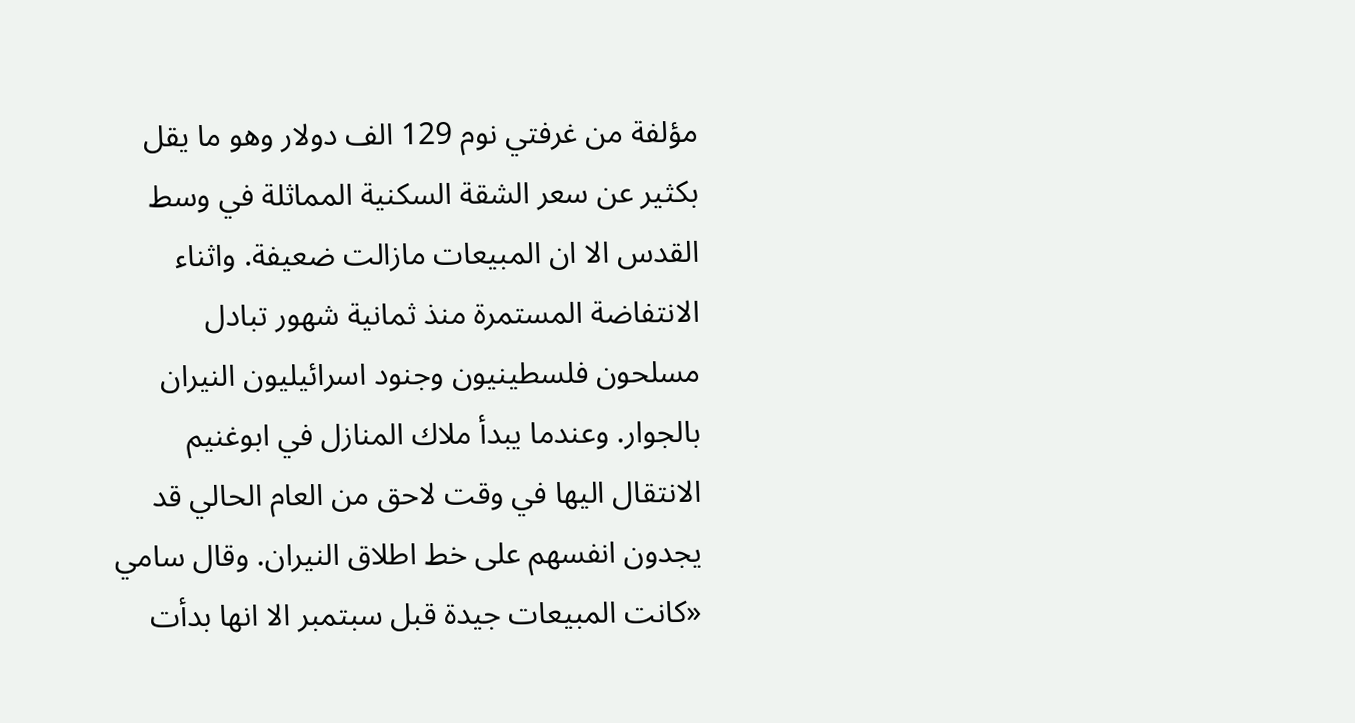مؤلفة من غرفتي نوم 129 الف دولار وهو ما يقل بكثير عن سعر الشقة السكنية المماثلة في وسط القدس الا ان المبيعات مازالت ضعيفة. واثناء الانتفاضة المستمرة منذ ثمانية شهور تبادل مسلحون فلسطينيون وجنود اسرائيليون النيران بالجوار. وعندما يبدأ ملاك المنازل في ابوغنيم الانتقال اليها في وقت لاحق من العام الحالي قد يجدون انفسهم على خط اطلاق النيران. وقال سامي «كانت المبيعات جيدة قبل سبتمبر الا انها بدأت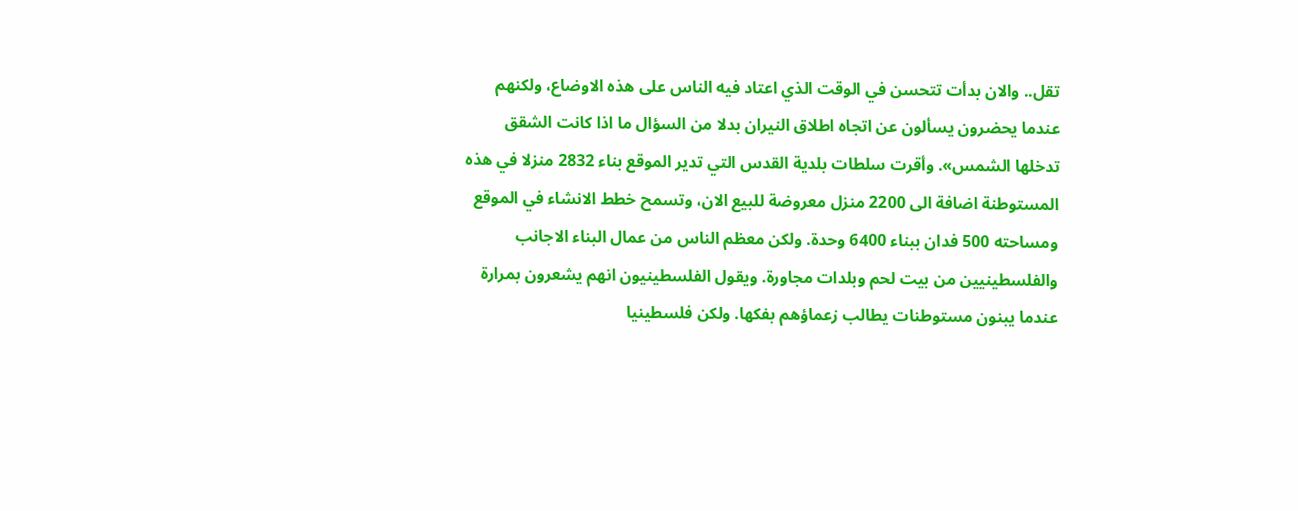تقل.. والان بدأت تتحسن في الوقت الذي اعتاد فيه الناس على هذه الاوضاع، ولكنهم عندما يحضرون يسألون عن اتجاه اطلاق النيران بدلا من السؤال ما اذا كانت الشقق تدخلها الشمس». وأقرت سلطات بلدية القدس التي تدير الموقع بناء 2832 منزلا في هذه المستوطنة اضافة الى 2200 منزل معروضة للبيع الان، وتسمح خطط الانشاء في الموقع ومساحته 500 فدان ببناء 6400 وحدة. ولكن معظم الناس من عمال البناء الاجانب والفلسطينيين من بيت لحم وبلدات مجاورة. ويقول الفلسطينيون انهم يشعرون بمرارة عندما يبنون مستوطنات يطالب زعماؤهم بفكها. ولكن فلسطينيا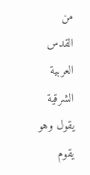من القدس العربية الشرقية يقول وهو يقوم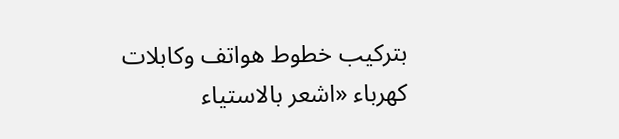بتركيب خطوط هواتف وكابلات كهرباء «اشعر بالاستياء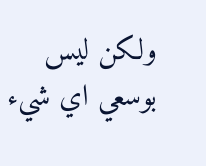ولكن ليس بوسعي اي شيء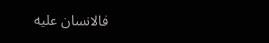فالانسان عليه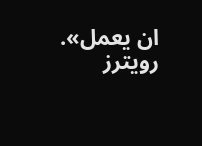ان يعمل». رويترز